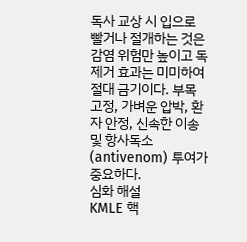독사 교상 시 입으로 빨거나 절개하는 것은 감염 위험만 높이고 독 제거 효과는 미미하여 절대 금기이다. 부목 고정, 가벼운 압박, 환자 안정, 신속한 이송 및 항사독소(antivenom) 투여가 중요하다.
심화 해설
KMLE 핵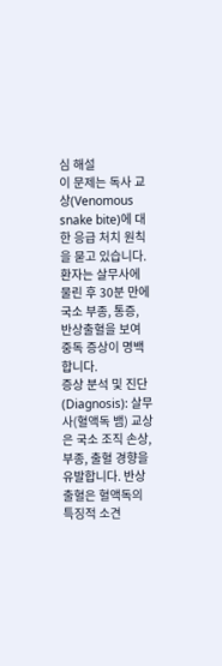심 해설
이 문제는 독사 교상(Venomous snake bite)에 대한 응급 처치 원칙을 묻고 있습니다. 환자는 살무사에 물린 후 30분 만에 국소 부종, 통증, 반상출혈을 보여 중독 증상이 명백합니다.
증상 분석 및 진단 (Diagnosis): 살무사(혈액독 뱀) 교상은 국소 조직 손상, 부종, 출혈 경향을 유발합니다. 반상출혈은 혈액독의 특징적 소견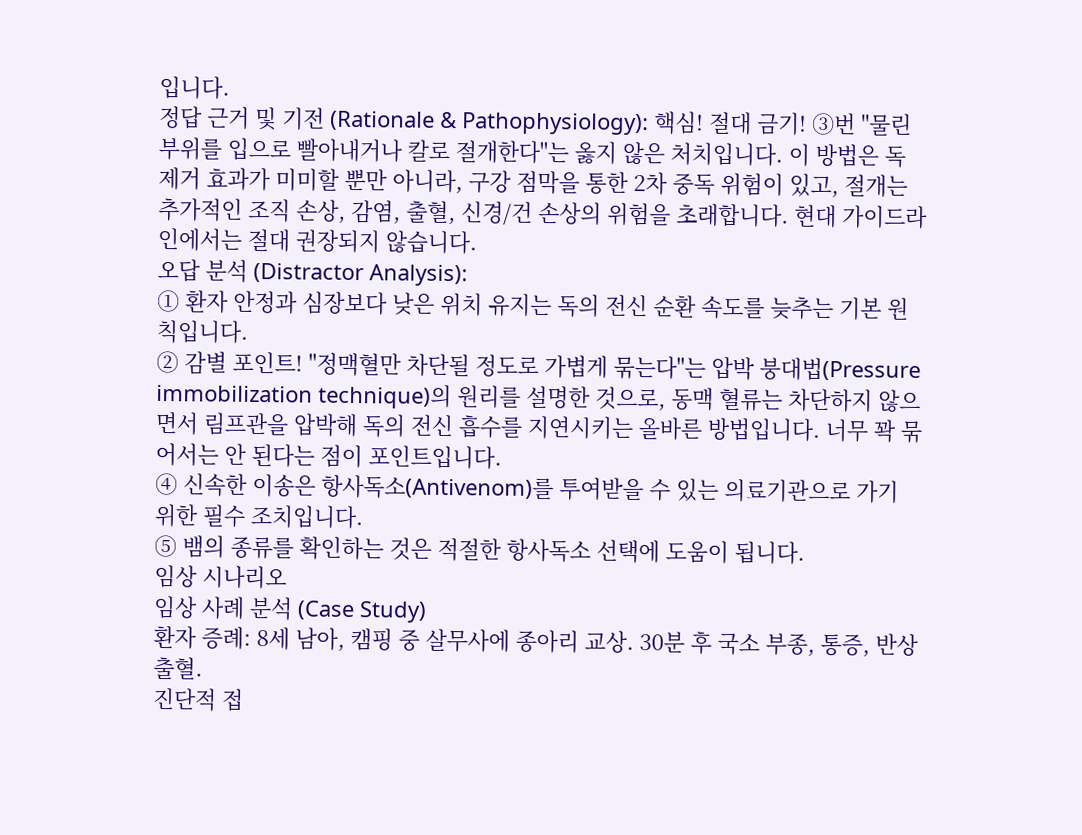입니다.
정답 근거 및 기전 (Rationale & Pathophysiology): 핵심! 절대 금기! ③번 "물린 부위를 입으로 빨아내거나 칼로 절개한다"는 옳지 않은 처치입니다. 이 방법은 독 제거 효과가 미미할 뿐만 아니라, 구강 점막을 통한 2차 중독 위험이 있고, 절개는 추가적인 조직 손상, 감염, 출혈, 신경/건 손상의 위험을 초래합니다. 현대 가이드라인에서는 절대 권장되지 않습니다.
오답 분석 (Distractor Analysis):
① 환자 안정과 심장보다 낮은 위치 유지는 독의 전신 순환 속도를 늦추는 기본 원칙입니다.
② 감별 포인트! "정맥혈만 차단될 정도로 가볍게 묶는다"는 압박 붕대법(Pressure immobilization technique)의 원리를 설명한 것으로, 동맥 혈류는 차단하지 않으면서 림프관을 압박해 독의 전신 흡수를 지연시키는 올바른 방법입니다. 너무 꽉 묶어서는 안 된다는 점이 포인트입니다.
④ 신속한 이송은 항사독소(Antivenom)를 투여받을 수 있는 의료기관으로 가기 위한 필수 조치입니다.
⑤ 뱀의 종류를 확인하는 것은 적절한 항사독소 선택에 도움이 됩니다.
임상 시나리오
임상 사례 분석 (Case Study)
환자 증례: 8세 남아, 캠핑 중 살무사에 종아리 교상. 30분 후 국소 부종, 통증, 반상출혈.
진단적 접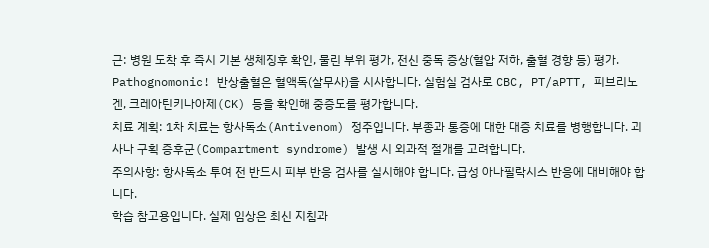근: 병원 도착 후 즉시 기본 생체징후 확인, 물린 부위 평가, 전신 중독 증상(혈압 저하, 출혈 경향 등) 평가. Pathognomonic! 반상출혈은 혈액독(살무사)을 시사합니다. 실험실 검사로 CBC, PT/aPTT, 피브리노겐, 크레아틴키나아제(CK) 등을 확인해 중증도를 평가합니다.
치료 계획: 1차 치료는 항사독소(Antivenom) 정주입니다. 부종과 통증에 대한 대증 치료를 병행합니다. 괴사나 구획 증후군(Compartment syndrome) 발생 시 외과적 절개를 고려합니다.
주의사항: 항사독소 투여 전 반드시 피부 반응 검사를 실시해야 합니다. 급성 아나필락시스 반응에 대비해야 합니다.
학습 참고용입니다. 실제 임상은 최신 지침과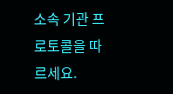소속 기관 프로토콜을 따르세요.